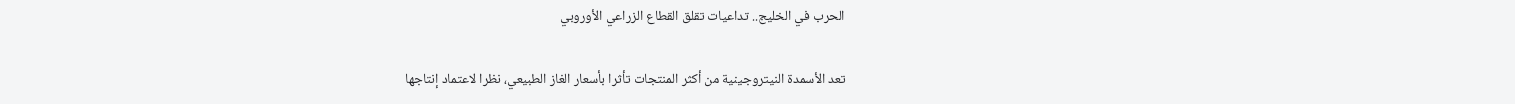الحرب في الخليج.. تداعيات تقلق القطاع الزراعي الأوروبي

تعد الأسمدة النيتروجينية من أكثر المنتجات تأثرا بأسعار الغاز الطبيعي، نظرا لاعتماد إنتاجها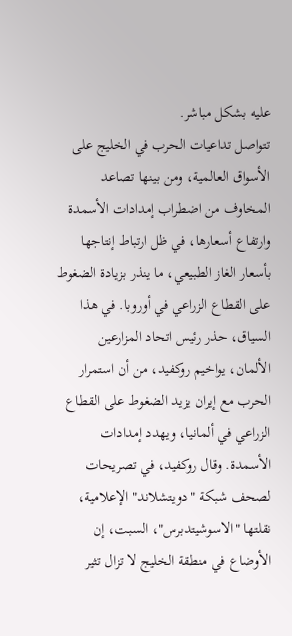عليه بشكل مباشر.
تتواصل تداعيات الحرب في الخليج على الأسواق العالمية، ومن بينها تصاعد المخاوف من اضطراب إمدادات الأسمدة وارتفاع أسعارها، في ظل ارتباط إنتاجها بأسعار الغاز الطبيعي، ما ينذر بزيادة الضغوط على القطاع الزراعي في أوروبا. في هذا السياق، حذر رئيس اتحاد المزارعين الألمان، يواخيم روكفيد، من أن استمرار الحرب مع إيران يزيد الضغوط على القطاع الزراعي في ألمانيا، ويهدد إمدادات الأسمدة. وقال روكفيد، في تصريحات لصحف شبكة "دويتشلاند" الإعلامية، نقلتها "الاسوشيتدبرس"، السبت، إن الأوضاع في منطقة الخليج لا تزال تثير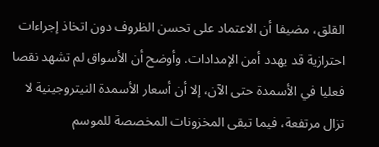القلق، مضيفا أن الاعتماد على تحسن الظروف دون اتخاذ إجراءات احترازية قد يهدد أمن الإمدادات. وأوضح أن الأسواق لم تشهد نقصا فعليا في الأسمدة حتى الآن، إلا أن أسعار الأسمدة النيتروجينية لا تزال مرتفعة، فيما تبقى المخزونات المخصصة للموسم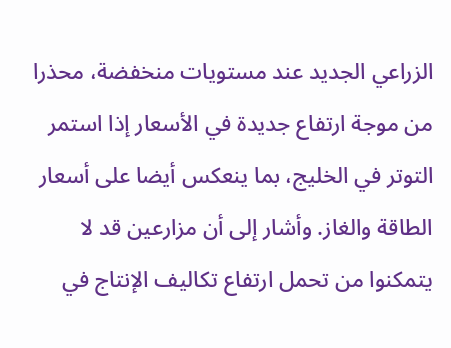الزراعي الجديد عند مستويات منخفضة، محذرا من موجة ارتفاع جديدة في الأسعار إذا استمر التوتر في الخليج، بما ينعكس أيضا على أسعار الطاقة والغاز. وأشار إلى أن مزارعين قد لا يتمكنوا من تحمل ارتفاع تكاليف الإنتاج في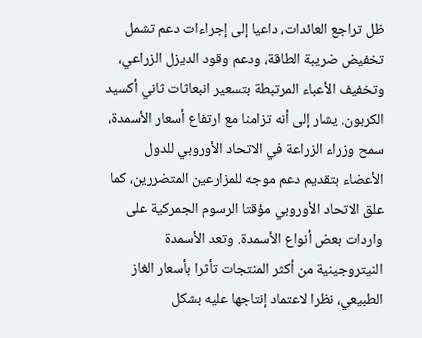ظل تراجع العائدات، داعيا إلى إجراءات دعم تشمل تخفيض ضريبة الطاقة، ودعم وقود الديزل الزراعي، وتخفيف الأعباء المرتبطة بتسعير انبعاثات ثاني أكسيد الكربون. يشار إلى أنه تزامنا مع ارتفاع أسعار الأسمدة، سمح وزراء الزراعة في الاتحاد الأوروبي للدول الأعضاء بتقديم دعم موجه للمزارعين المتضررين، كما علق الاتحاد الأوروبي مؤقتا الرسوم الجمركية على واردات بعض أنواع الأسمدة. وتعد الأسمدة النيتروجينية من أكثر المنتجات تأثرا بأسعار الغاز الطبيعي، نظرا لاعتماد إنتاجها عليه بشكل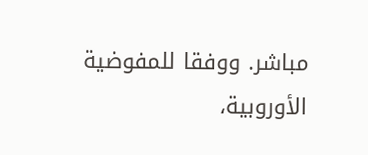مباشر. ووفقا للمفوضية الأوروبية،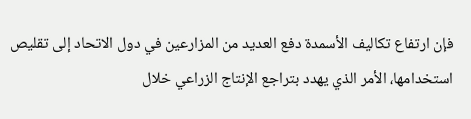فإن ارتفاع تكاليف الأسمدة دفع العديد من المزارعين في دول الاتحاد إلى تقليص استخدامها، الأمر الذي يهدد بتراجع الإنتاج الزراعي خلال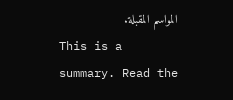المواسم المقبلة.
This is a summary. Read the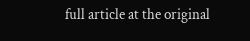full article at the original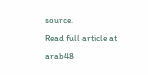source.
Read full article at arab48